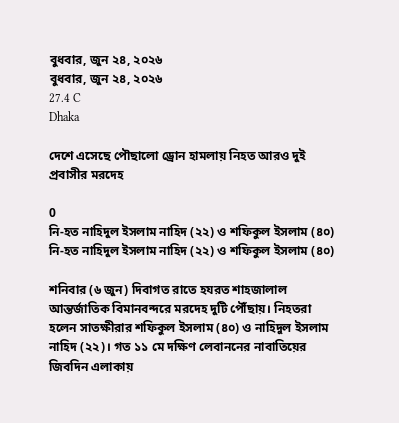বুধবার, জুন ২৪, ২০২৬
বুধবার, জুন ২৪, ২০২৬
27.4 C
Dhaka

দে‌শে এসেছে পৌছালো ড্রোন হামলায় নিহত আরও দুই প্রবাসীর মরদেহ

0
নি-হত নাহিদুল ইসলাম নাহিদ (২২) ও শফিকুল ইসলাম (৪০)
নি-হত নাহিদুল ইসলাম নাহিদ (২২) ও শফিকুল ইসলাম (৪০)

শনিবার (৬ জুন) দিবাগত রাতে হযরত শাহজালাল আন্তর্জাতিক বিমানবন্দরে মরদেহ দুটি পৌঁছায়। নিহতরা হলেন সাতক্ষীরার শফিকুল ইসলাম (৪০) ও নাহিদুল ইসলাম নাহিদ (২২)। গত ১১ মে দক্ষিণ লেবাননের নাবাতিয়ের জিবদিন এলাকায়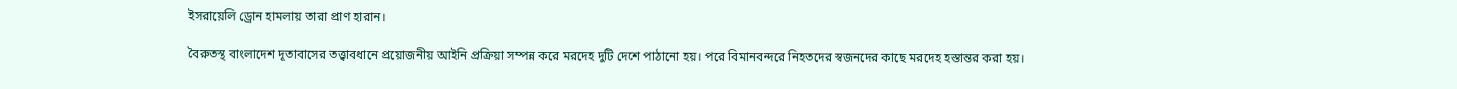ইসরায়েলি ড্রোন হামলায় তারা প্রাণ হারান।

বৈরুতস্থ বাংলাদেশ দূতাবাসের তত্ত্বাবধানে প্রয়োজনীয় আইনি প্রক্রিয়া সম্পন্ন করে মরদেহ দুটি দেশে পাঠানো হয়। পরে বিমানবন্দরে নিহতদের স্বজনদের কাছে মরদেহ হস্তান্তর করা হয়।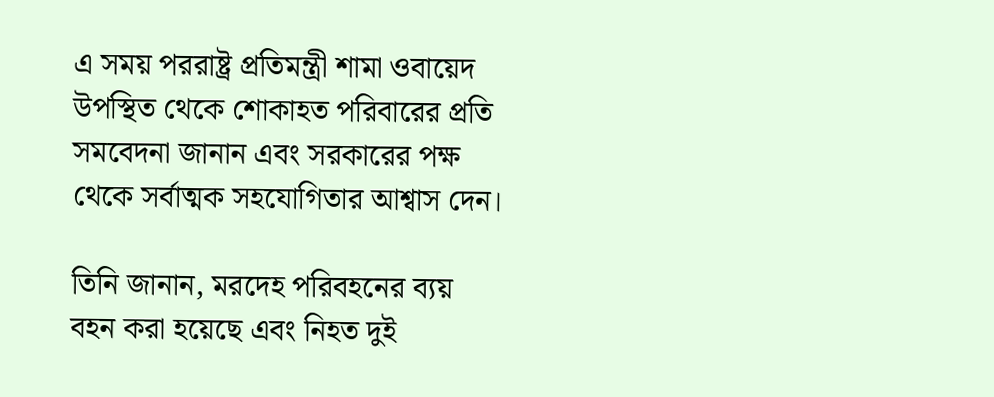এ সময় পররাষ্ট্র প্রতিমন্ত্রী শামা ওবায়েদ উপস্থিত থেকে শোকাহত পরিবারের প্রতি সমবেদনা জানান এবং সরকারের পক্ষ থেকে সর্বাত্মক সহযোগিতার আশ্বাস দেন।

তিনি জানান, মরদেহ পরিবহনের ব্যয় বহন করা হয়েছে এবং নিহত দুই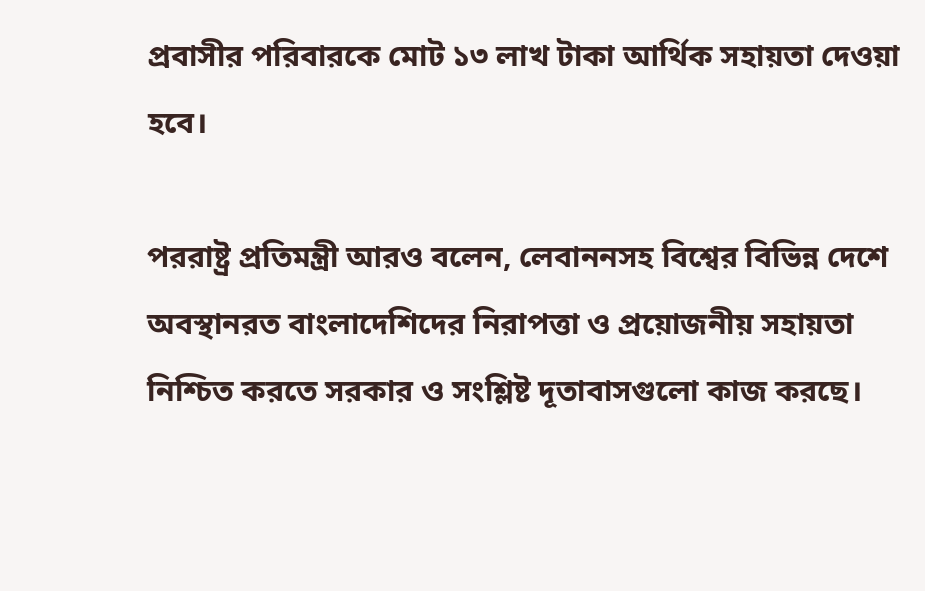প্রবাসীর পরিবারকে মোট ১৩ লাখ টাকা আর্থিক সহায়তা দেওয়া হবে।

পররাষ্ট্র প্রতিমন্ত্রী আরও বলেন, লেবাননসহ বিশ্বের বিভিন্ন দেশে অবস্থানরত বাংলাদেশিদের নিরাপত্তা ও প্রয়োজনীয় সহায়তা নিশ্চিত করতে সরকার ও সংশ্লিষ্ট দূতাবাসগুলো কাজ করছে।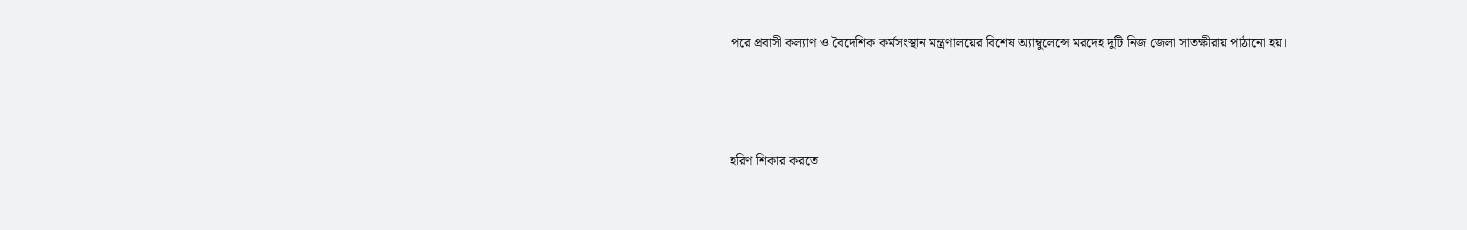পরে প্রবাসী কল্যাণ ও বৈদেশিক কর্মসংস্থান মন্ত্রণালয়ের বিশেষ অ্যাম্বুলেন্সে মরদেহ দুটি নিজ জেলা সাতক্ষীরায় পাঠানো হয়।



হরিণ শিকার করতে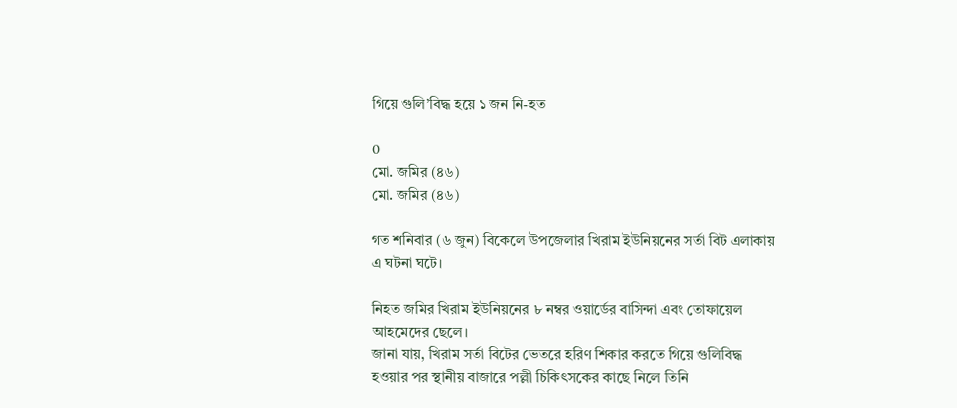গিয়ে গুলি’বিদ্ধ হয়ে ১ জন নি-হত

0
মো. জমির (৪৬)
মো. জমির (৪৬)

গত শনিবার (৬ জুন) বিকেলে উপজেলার খিরাম ইউনিয়নের সর্তা বিট এলাকায় এ ঘটনা ঘটে।

নিহত জমির খিরাম ইউনিয়নের ৮ নম্বর ওয়ার্ডের বাসিন্দা এবং তোফায়েল আহমেদের ছেলে।
জানা যায়, খিরাম সর্তা বিটের ভেতরে হরিণ শিকার করতে গিয়ে গুলিবিদ্ধ হওয়ার পর স্থানীয় বাজারে পল্লী চিকিৎসকের কাছে নিলে তিনি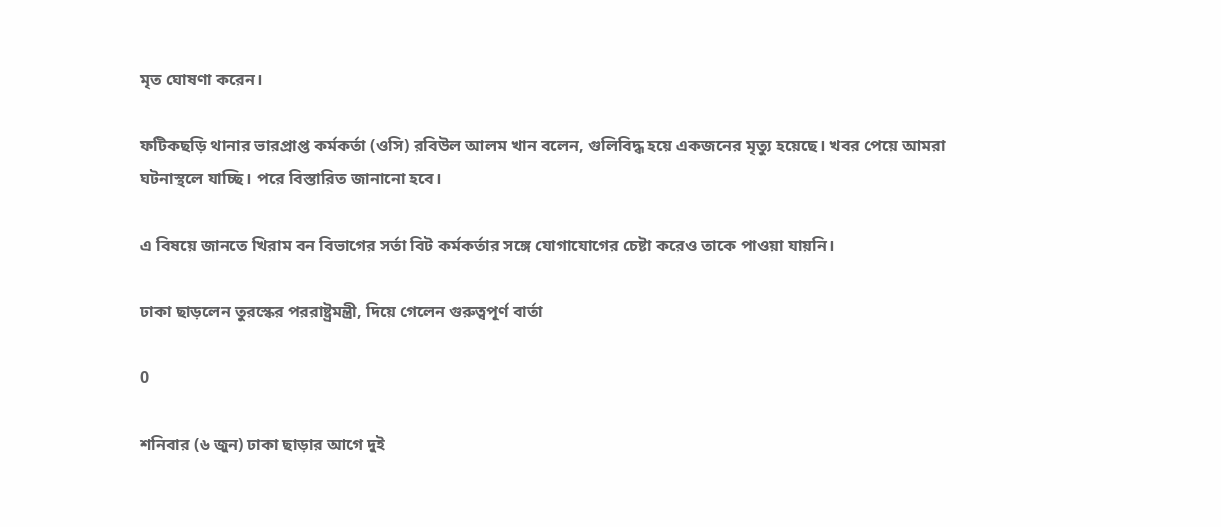মৃত ঘোষণা করেন।

ফটিকছড়ি থানার ভারপ্রাপ্ত কর্মকর্তা (ওসি) রবিউল আলম খান বলেন, গুলিবিদ্ধ হয়ে একজনের মৃত্যু হয়েছে। খবর পেয়ে আমরা ঘটনাস্থলে যাচ্ছি। পরে বিস্তারিত জানানো হবে।

এ বিষয়ে জানতে খিরাম বন বিভাগের সর্তা বিট কর্মকর্তার সঙ্গে যোগাযোগের চেষ্টা করেও তাকে পাওয়া যায়নি।

ঢাকা ছাড়লেন তুরস্কের পররাষ্ট্রমন্ত্রী, দিয়ে গেলেন গুরুত্বপূর্ণ বার্তা

0

শনিবার (৬ জুন) ঢাকা ছাড়ার আগে দুই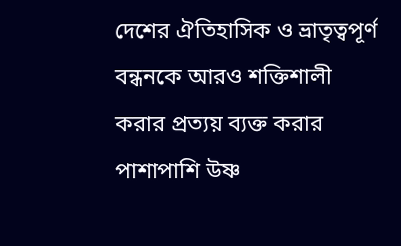দেশের ঐতিহাসিক ও ভ্রাতৃত্বপূর্ণ বন্ধনকে আরও শক্তিশালী করার প্রত্যয় ব্যক্ত করার পাশাপাশি উষ্ণ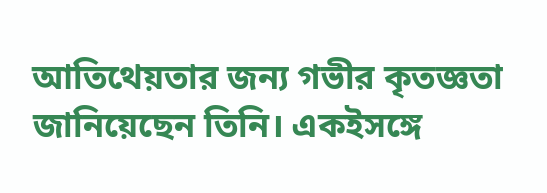আতিথেয়তার জন্য গভীর কৃতজ্ঞতা জানিয়েছেন তিনি। একইসঙ্গে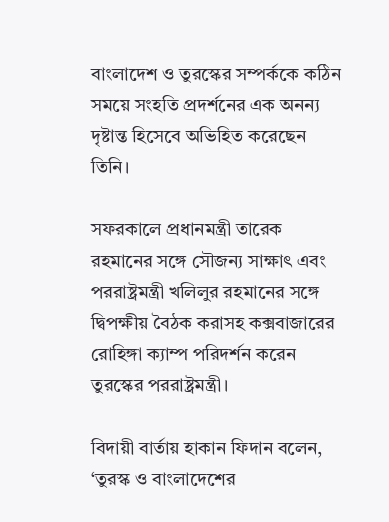বাংলাদেশ ও তুরস্কের সম্পর্ককে কঠিন সময়ে সংহতি প্রদর্শনের এক অনন্য দৃষ্টান্ত হিসেবে অভিহিত করেছেন তিনি।

সফরকালে প্রধানমন্ত্রী তারেক রহমানের সঙ্গে সৌজন্য সাক্ষাৎ এবং পররাষ্ট্রমন্ত্রী খলিলুর রহমানের সঙ্গে দ্বিপক্ষীয় বৈঠক করাসহ কক্সবাজারের রোহিঙ্গা ক্যাম্প পরিদর্শন করেন তুরস্কের পররাষ্ট্রমন্ত্রী।

বিদায়ী বার্তায় হাকান ফিদান বলেন, ‘তুরস্ক ও বাংলাদেশের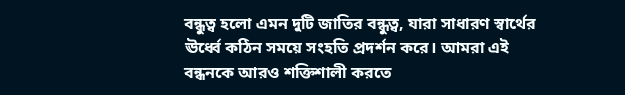বন্ধুত্ব হলো এমন দুটি জাতির বন্ধুত্ব, যারা সাধারণ স্বার্থের ঊর্ধ্বে কঠিন সময়ে সংহতি প্রদর্শন করে। আমরা এই বন্ধনকে আরও শক্তিশালী করতে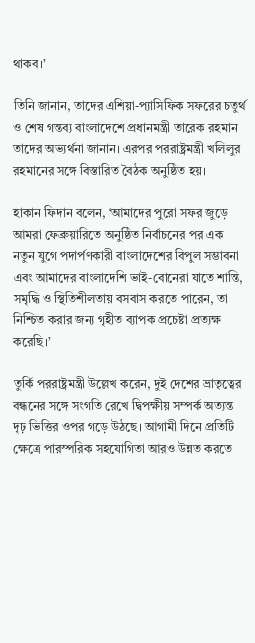থাকব।’

তিনি জানান, তাদের এশিয়া-প্যাসিফিক সফরের চতুর্থ ও শেষ গন্তব্য বাংলাদেশে প্রধানমন্ত্রী তারেক রহমান তাদের অভ্যর্থনা জানান। এরপর পররাষ্ট্রমন্ত্রী খলিলুর রহমানের সঙ্গে বিস্তারিত বৈঠক অনুষ্ঠিত হয়।

হাকান ফিদান বলেন, ‘আমাদের পুরো সফর জুড়ে আমরা ফেব্রুয়ারিতে অনুষ্ঠিত নির্বাচনের পর এক নতুন যুগে পদার্পণকারী বাংলাদেশের বিপুল সম্ভাবনা এবং আমাদের বাংলাদেশি ভাই-বোনেরা যাতে শান্তি, সমৃদ্ধি ও স্থিতিশীলতায় বসবাস করতে পারেন, তা নিশ্চিত করার জন্য গৃহীত ব্যাপক প্রচেষ্টা প্রত্যক্ষ করেছি।’

তুর্কি পররাষ্ট্রমন্ত্রী উল্লেখ করেন, দুই দেশের ভ্রাতৃত্বের বন্ধনের সঙ্গে সংগতি রেখে দ্বিপক্ষীয় সম্পর্ক অত্যন্ত দৃঢ় ভিত্তির ওপর গড়ে উঠছে। আগামী দিনে প্রতিটি ক্ষেত্রে পারস্পরিক সহযোগিতা আরও উন্নত করতে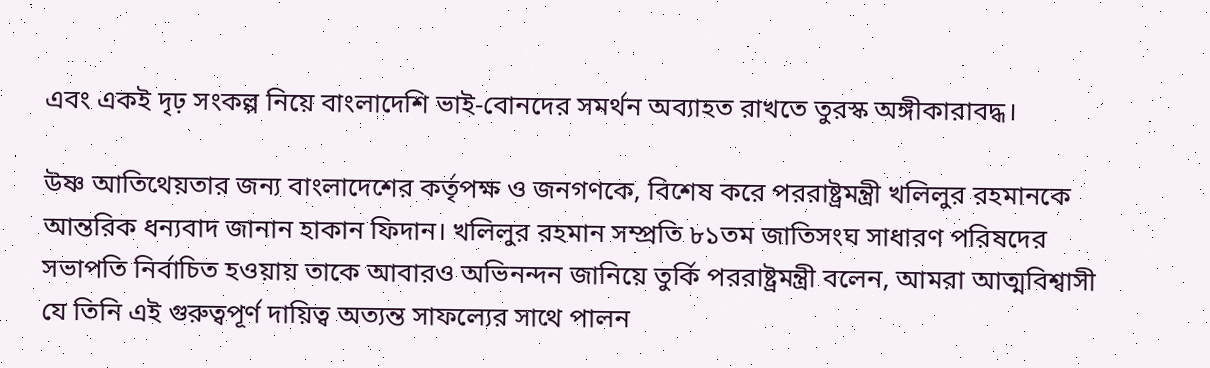এবং একই দৃঢ় সংকল্প নিয়ে বাংলাদেশি ভাই-বোনদের সমর্থন অব্যাহত রাখতে তুরস্ক অঙ্গীকারাবদ্ধ।

উষ্ণ আতিথেয়তার জন্য বাংলাদেশের কর্তৃপক্ষ ও জনগণকে, বিশেষ করে পররাষ্ট্রমন্ত্রী খলিলুর রহমানকে আন্তরিক ধন্যবাদ জানান হাকান ফিদান। খলিলুর রহমান সম্প্রতি ৮১তম জাতিসংঘ সাধারণ পরিষদের সভাপতি নির্বাচিত হওয়ায় তাকে আবারও অভিনন্দন জানিয়ে তুর্কি পররাষ্ট্রমন্ত্রী বলেন, আমরা আত্মবিশ্বাসী যে তিনি এই গুরুত্বপূর্ণ দায়িত্ব অত্যন্ত সাফল্যের সাথে পালন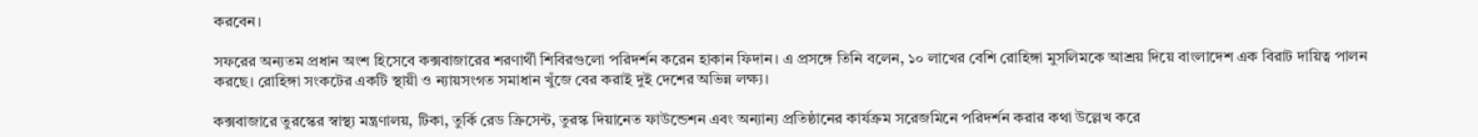করবেন।

সফরের অন্যতম প্রধান অংশ হিসেবে কক্সবাজারের শরণার্থী শিবিরগুলো পরিদর্শন করেন হাকান ফিদান। এ প্রসঙ্গে তিনি বলেন, ১০ লাখের বেশি রোহিঙ্গা মুসলিমকে আশ্রয় দিয়ে বাংলাদেশ এক বিরাট দায়িত্ব পালন করছে। রোহিঙ্গা সংকটের একটি স্থায়ী ও ন্যায়সংগত সমাধান খুঁজে বের করাই দুই দেশের অভিন্ন লক্ষ্য।

কক্সবাজারে তুরস্কের স্বাস্থ্য মন্ত্রণালয়, টিকা, তুর্কি রেড ক্রিসেন্ট, তুরস্ক দিয়ানেত ফাউন্ডেশন এবং অন্যান্য প্রতিষ্ঠানের কার্যক্রম সরেজমিনে পরিদর্শন করার কথা উল্লেখ করে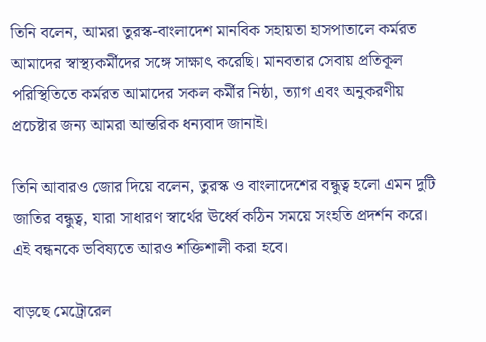তিনি বলেন, আমরা তুরস্ক-বাংলাদেশ মানবিক সহায়তা হাসপাতালে কর্মরত আমাদের স্বাস্থ্যকর্মীদের সঙ্গে সাক্ষাৎ করেছি। মানবতার সেবায় প্রতিকূল পরিস্থিতিতে কর্মরত আমাদের সকল কর্মীর নিষ্ঠা, ত্যাগ এবং অনুকরণীয় প্রচেষ্টার জন্য আমরা আন্তরিক ধন্যবাদ জানাই।

তিনি আবারও জোর দিয়ে বলেন, তুরস্ক ও বাংলাদেশের বন্ধুত্ব হলো এমন দুটি জাতির বন্ধুত্ব, যারা সাধারণ স্বার্থের ঊর্ধ্বে কঠিন সময়ে সংহতি প্রদর্শন করে। এই বন্ধনকে ভবিষ্যতে আরও শক্তিশালী করা হবে।

বাড়ছে মেট্রোরেল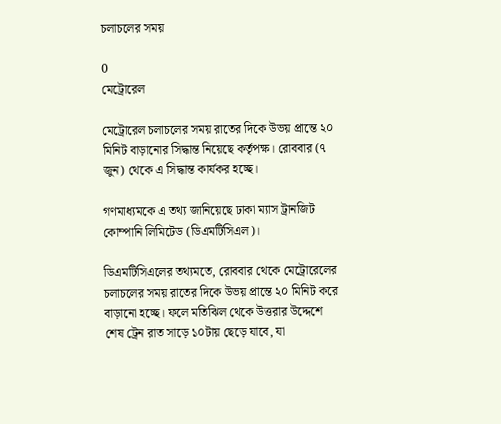চলাচলের সময়

0
মেট্রোরেল

মেট্রোরেল চলাচলের সময় রাতের দিকে উভয় প্রান্তে ২০ মিনিট বাড়ানোর সিদ্ধান্ত নিয়েছে কর্তৃপক্ষ। রোববার (৭ জুন) থেকে এ সিদ্ধান্ত কার্যকর হচ্ছে।

গণমাধ্যমকে এ তথ্য জানিয়েছে ঢাকা ম্যাস ট্রানজিট কোম্পানি লিমিটেড (ডিএমটিসিএল)।

ডিএমটিসিএলের তথ্যমতে, রোববার থেকে মেট্রোরেলের চলাচলের সময় রাতের দিকে উভয় প্রান্তে ২০ মিনিট করে বাড়ানো হচ্ছে। ফলে মতিঝিল থেকে উত্তরার উদ্দেশে শেষ ট্রেন রাত সাড়ে ১০টায় ছেড়ে যাবে, যা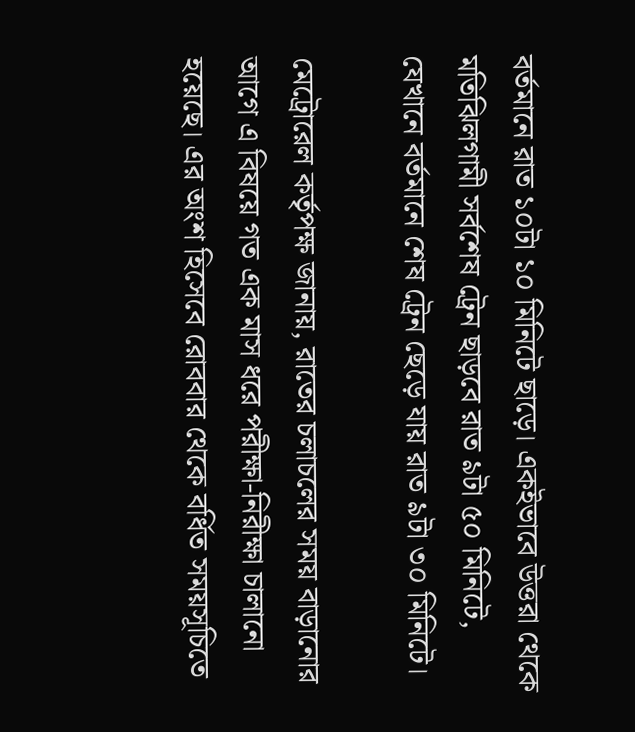বর্তমানে রাত ১০টা ১০ মিনিটে ছাড়ে। একইভাবে উত্তরা থেকে মতিঝিলগামী সর্বশেষ ট্রেন ছাড়বে রাত ৯টা ৫০ মিনিটে, যেখানে বর্তমানে শেষ ট্রেন ছেড়ে যায় রাত ৯টা ৩০ মিনিটে।

মেট্রোরেল কর্তৃপক্ষ জানায়, রাতের চলাচলের সময় বাড়ানোর আগে এ বিষয়ে গত এক মাস ধরে পরীক্ষা-নিরীক্ষা চালানো হয়েছে। এর অংশ হিসেবে রোববার থেকে বর্ধিত সময়সূচিতে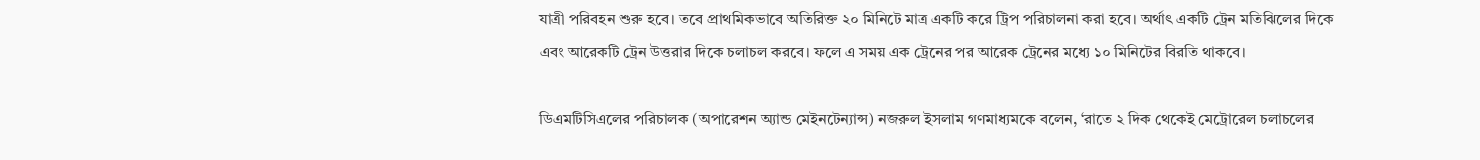যাত্রী পরিবহন শুরু হবে। তবে প্রাথমিকভাবে অতিরিক্ত ২০ মিনিটে মাত্র একটি করে ট্রিপ পরিচালনা করা হবে। অর্থাৎ একটি ট্রেন মতিঝিলের দিকে এবং আরেকটি ট্রেন উত্তরার দিকে চলাচল করবে। ফলে এ সময় এক ট্রেনের পর আরেক ট্রেনের মধ্যে ১০ মিনিটের বিরতি থাকবে।

ডিএমটিসিএলের পরিচালক (অপারেশন অ্যান্ড মেইনটেন্যান্স) নজরুল ইসলাম গণমাধ্যমকে বলেন, ‘রাতে ২ দিক থেকেই মেট্রোরেল চলাচলের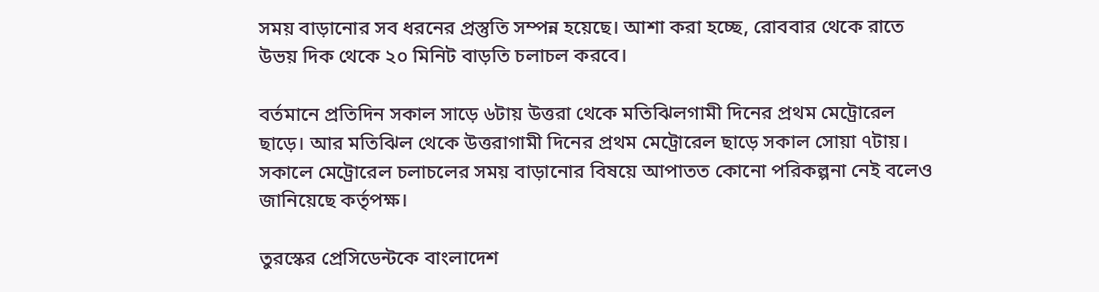সময় বাড়ানোর সব ধরনের প্রস্তুতি সম্পন্ন হয়েছে। আশা করা হচ্ছে, রোববার থেকে রাতে উভয় দিক থেকে ২০ মিনিট বাড়তি চলাচল করবে।

বর্তমানে প্রতিদিন সকাল সাড়ে ৬টায় উত্তরা থেকে মতিঝিলগামী দিনের প্রথম মেট্রোরেল ছাড়ে। আর মতিঝিল থেকে উত্তরাগামী দিনের প্রথম মেট্রোরেল ছাড়ে সকাল সোয়া ৭টায়। সকালে মেট্রোরেল চলাচলের সময় বাড়ানোর বিষয়ে আপাতত কোনো পরিকল্পনা নেই বলেও জানিয়েছে কর্তৃপক্ষ।

তুরস্কের প্রেসিডেন্টকে বাংলাদেশ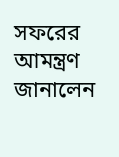সফরের আমন্ত্রণ জানালেন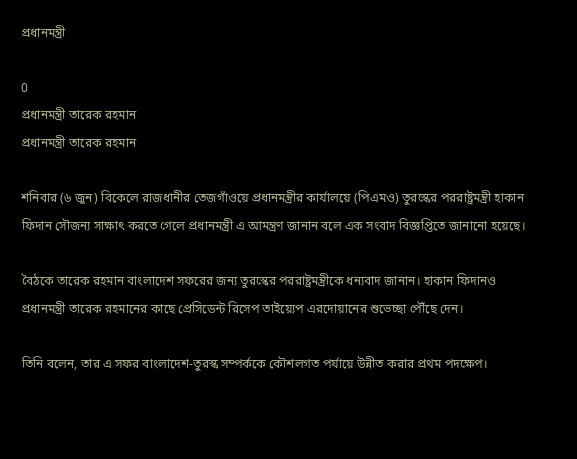প্রধানমন্ত্রী

0
প্রধানমন্ত্রী তারেক রহমান
প্রধানমন্ত্রী তারেক রহমান

শনিবার (৬ জুন) বিকেলে রাজধানীর তেজগাঁওয়ে প্রধানমন্ত্রীর কার্যালয়ে (পিএমও) তুরস্কের পররাষ্ট্রমন্ত্রী হাকান ফিদান সৌজন্য সাক্ষাৎ করতে গেলে প্রধানমন্ত্রী এ আমন্ত্রণ জানান বলে এক সংবাদ বিজ্ঞপ্তিতে জানানো হয়েছে।

বৈঠকে তারেক রহমান বাংলাদেশ সফরের জন্য তুরস্কের পররাষ্ট্রমন্ত্রীকে ধন্যবাদ জানান। হাকান ফিদানও প্রধানমন্ত্রী তারেক রহমানের কাছে প্রেসিডেন্ট রিসেপ তাইয়্যেপ এরদোয়ানের শুভেচ্ছা পৌঁছে দেন।

তিনি বলেন, তার এ সফর বাংলাদেশ-তুরস্ক সম্পর্ককে কৌশলগত পর্যায়ে উন্নীত করার প্রথম পদক্ষেপ।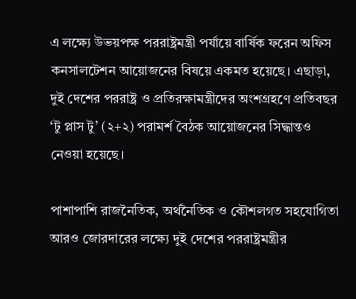এ লক্ষ্যে উভয়পক্ষ পররাষ্ট্রমন্ত্রী পর্যায়ে বার্ষিক ফরেন অফিস কনসালটেশন আয়োজনের বিষয়ে একমত হয়েছে। এছাড়া, দুই দেশের পররাষ্ট্র ও প্রতিরক্ষামন্ত্রীদের অংশগ্রহণে প্রতিবছর ‘টু প্লাস টু’ (২+২) পরামর্শ বৈঠক আয়োজনের সিদ্ধান্তও নেওয়া হয়েছে।

পাশাপাশি রাজনৈতিক, অর্থনৈতিক ও কৌশলগত সহযোগিতা আরও জোরদারের লক্ষ্যে দুই দেশের পররাষ্ট্রমন্ত্রীর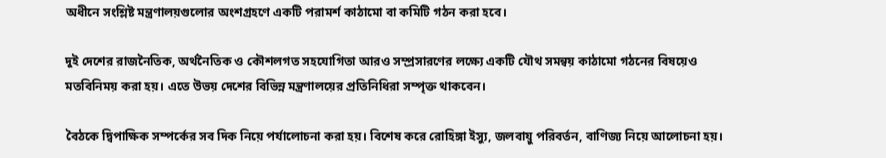অধীনে সংশ্লিষ্ট মন্ত্রণালয়গুলোর অংশগ্রহণে একটি পরামর্শ কাঠামো বা কমিটি গঠন করা হবে।

দুই দেশের রাজনৈতিক, অর্থনৈতিক ও কৌশলগত সহযোগিতা আরও সম্প্রসারণের লক্ষ্যে একটি যৌথ সমন্বয় কাঠামো গঠনের বিষয়েও মতবিনিময় করা হয়। এতে উভয় দেশের বিভিন্ন মন্ত্রণালয়ের প্রতিনিধিরা সম্পৃক্ত থাকবেন।

বৈঠকে দ্বিপাক্ষিক সম্পর্কের সব দিক নিয়ে পর্যালোচনা করা হয়। বিশেষ করে রোহিঙ্গা ইস্যু, জলবায়ু পরিবর্তন, বাণিজ্য নিয়ে আলোচনা হয়।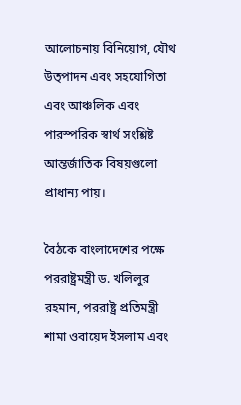আলোচনায় বিনিয়োগ, যৌথ উত্পাদন এবং সহযোগিতা এবং আঞ্চলিক এবং পারস্পরিক স্বার্থ সংশ্লিষ্ট আন্তর্জাতিক বিষয়গুলো প্রাধান্য পায়।

বৈঠকে বাংলাদেশের পক্ষে পররাষ্ট্রমন্ত্রী ড. খলিলুর রহমান, পররাষ্ট্র প্রতিমন্ত্রী শামা ওবায়েদ ইসলাম এবং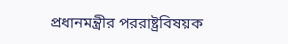প্রধানমন্ত্রীর পররাষ্ট্রবিষয়ক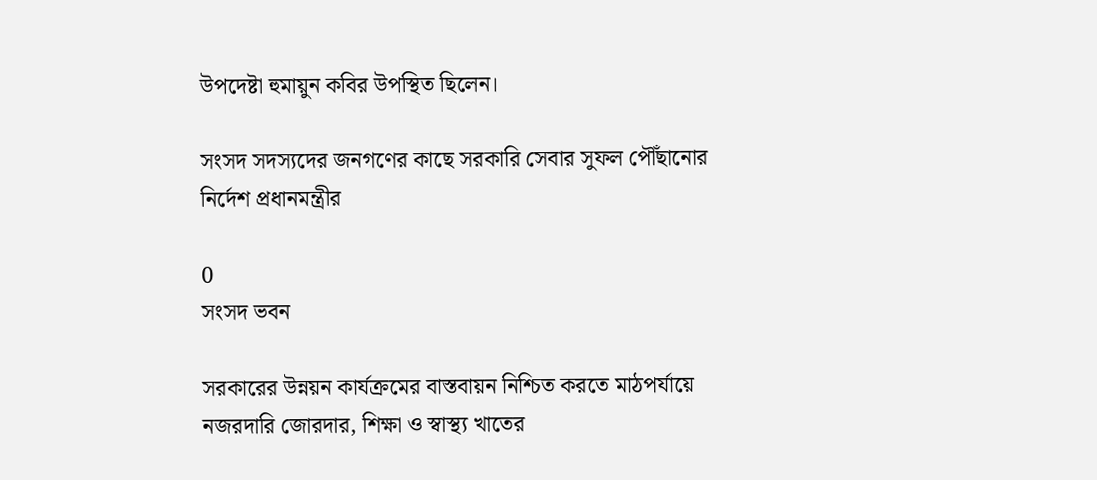উপদেষ্টা হুমায়ুন কবির উপস্থিত ছিলেন।

সংসদ সদস্যদের জনগণের কাছে সরকারি সেবার সুফল পৌঁছানোর নির্দেশ প্রধানমন্ত্রীর

0
সংসদ ভবন

সরকারের উন্নয়ন কার্যক্রমের বাস্তবায়ন নিশ্চিত করতে মাঠপর্যায়ে নজরদারি জোরদার, শিক্ষা ও স্বাস্থ্য খাতের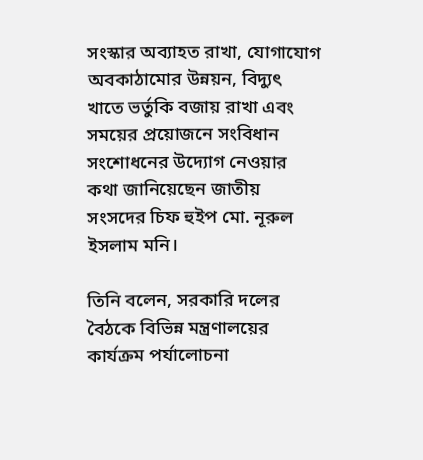সংস্কার অব্যাহত রাখা, যোগাযোগ অবকাঠামোর উন্নয়ন, বিদ্যুৎ খাতে ভর্তুকি বজায় রাখা এবং সময়ের প্রয়োজনে সংবিধান সংশোধনের উদ্যোগ নেওয়ার কথা জানিয়েছেন জাতীয় সংসদের চিফ হুইপ মো. নূরুল ইসলাম মনি।

তিনি বলেন, সরকারি দলের বৈঠকে বিভিন্ন মন্ত্রণালয়ের কার্যক্রম পর্যালোচনা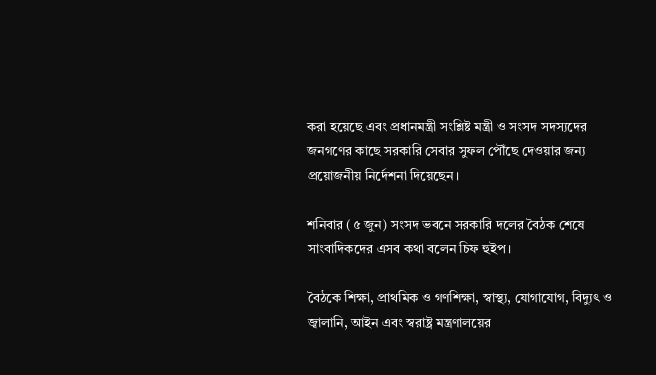করা হয়েছে এবং প্রধানমন্ত্রী সংশ্লিষ্ট মন্ত্রী ও সংসদ সদস্যদের জনগণের কাছে সরকারি সেবার সুফল পৌঁছে দেওয়ার জন্য প্রয়োজনীয় নির্দেশনা দিয়েছেন।

শনিবার (৫ জুন) সংসদ ভবনে সরকারি দলের বৈঠক শেষে সাংবাদিকদের এসব কথা বলেন চিফ হুইপ।

বৈঠকে শিক্ষা, প্রাথমিক ও গণশিক্ষা, স্বাস্থ‌্য, যোগাযোগ, বিদ্যুৎ ও জ্বালানি, আইন এবং স্বরাষ্ট্র মন্ত্রণালয়ের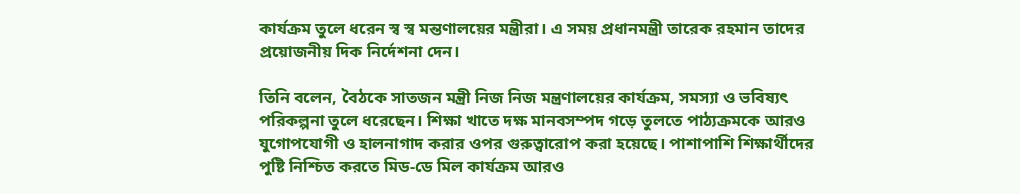কার্যক্রম তুলে ধরেন স্ব স্ব মন্তণালয়ের মন্ত্রীরা। এ সময় প্রধানমন্ত্রী তারেক রহমান তাদের প্রয়োজনীয় দিক নির্দেশনা দেন।

তিনি বলেন, বৈঠকে সাতজন মন্ত্রী নিজ নিজ মন্ত্রণালয়ের কার্যক্রম, সমস্যা ও ভবিষ্যৎ পরিকল্পনা তুলে ধরেছেন। শিক্ষা খাতে দক্ষ মানবসম্পদ গড়ে তুলতে পাঠ্যক্রমকে আরও যুগোপযোগী ও হালনাগাদ করার ওপর গুরুত্বারোপ করা হয়েছে। পাশাপাশি শিক্ষার্থীদের পুষ্টি নিশ্চিত করতে মিড-ডে মিল কার্যক্রম আরও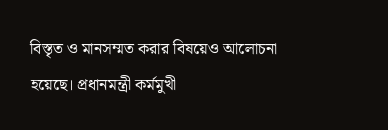বিস্তৃত ও মানসম্মত করার বিষয়েও আলোচনা হয়েছে। প্রধানমন্ত্রী কর্মমুখী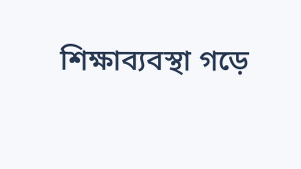শিক্ষাব্যবস্থা গড়ে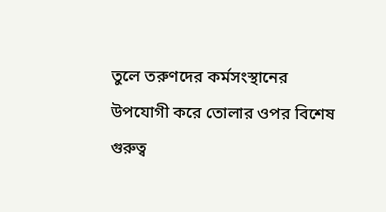তুলে তরুণদের কর্মসংস্থানের উপযোগী করে তোলার ওপর বিশেষ গুরুত্ব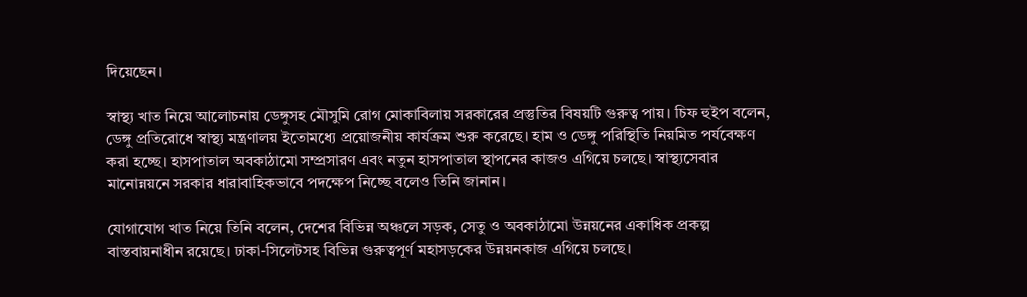দিয়েছেন।

স্বাস্থ্য খাত নিয়ে আলোচনায় ডেঙ্গুসহ মৌসুমি রোগ মোকাবিলায় সরকারের প্রস্তুতির বিষয়টি গুরুত্ব পায়। চিফ হুইপ বলেন, ডেঙ্গু প্রতিরোধে স্বাস্থ্য মন্ত্রণালয় ইতোমধ্যে প্রয়োজনীয় কার্যক্রম শুরু করেছে। হাম ও ডেঙ্গু পরিস্থিতি নিয়মিত পর্যবেক্ষণ করা হচ্ছে। হাসপাতাল অবকাঠামো সম্প্রসারণ এবং নতুন হাসপাতাল স্থাপনের কাজও এগিয়ে চলছে। স্বাস্থ্যসেবার মানোন্নয়নে সরকার ধারাবাহিকভাবে পদক্ষেপ নিচ্ছে বলেও তিনি জানান।

যোগাযোগ খাত নিয়ে তিনি বলেন, দেশের বিভিন্ন অঞ্চলে সড়ক, সেতু ও অবকাঠামো উন্নয়নের একাধিক প্রকল্প বাস্তবায়নাধীন রয়েছে। ঢাকা-সিলেটসহ বিভিন্ন গুরুত্বপূর্ণ মহাসড়কের উন্নয়নকাজ এগিয়ে চলছে।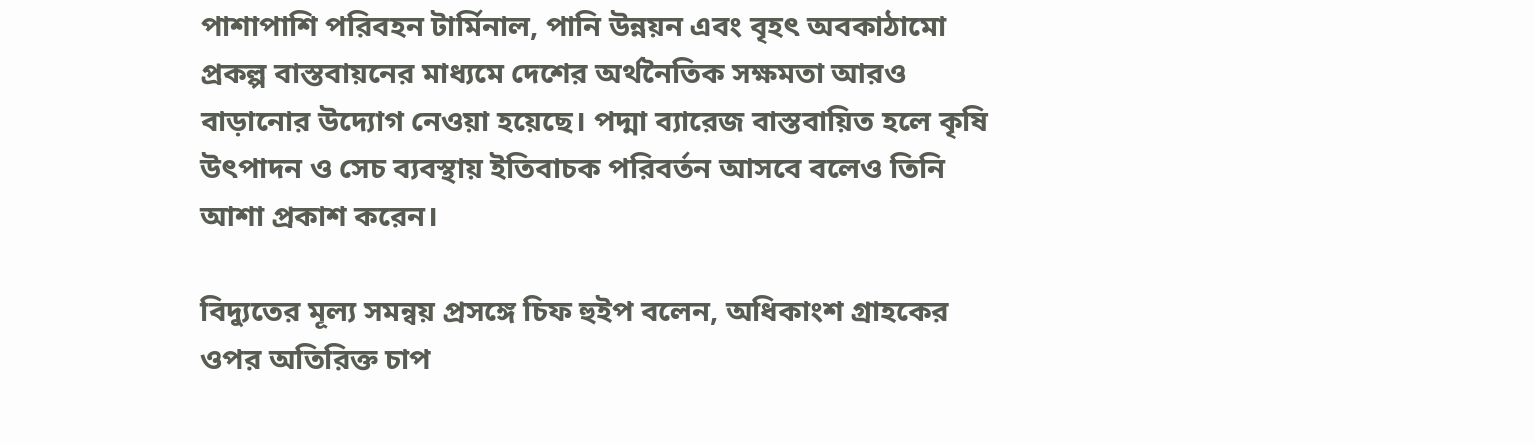পাশাপাশি পরিবহন টার্মিনাল, পানি উন্নয়ন এবং বৃহৎ অবকাঠামো প্রকল্প বাস্তবায়নের মাধ্যমে দেশের অর্থনৈতিক সক্ষমতা আরও বাড়ানোর উদ্যোগ নেওয়া হয়েছে। পদ্মা ব্যারেজ বাস্তবায়িত হলে কৃষি উৎপাদন ও সেচ ব্যবস্থায় ইতিবাচক পরিবর্তন আসবে বলেও তিনি আশা প্রকাশ করেন।

বিদ্যুতের মূল্য সমন্বয় প্রসঙ্গে চিফ হুইপ বলেন, অধিকাংশ গ্রাহকের ওপর অতিরিক্ত চাপ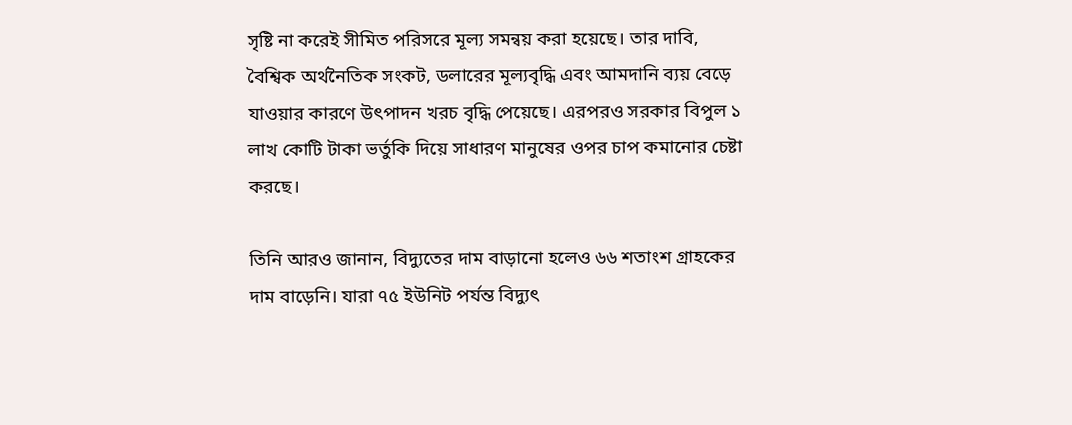সৃষ্টি না করেই সীমিত পরিসরে মূল্য সমন্বয় করা হয়েছে। তার দাবি, বৈশ্বিক অর্থনৈতিক সংকট, ডলারের মূল্যবৃদ্ধি এবং আমদানি ব্যয় বেড়ে যাওয়ার কারণে উৎপাদন খরচ বৃদ্ধি পেয়েছে। এরপরও সরকার বিপুল ১ লাখ কোটি টাকা ভর্তুকি দিয়ে সাধারণ মানুষের ওপর চাপ কমানোর চেষ্টা করছে।

তিনি আরও জানান, বিদ‌্যুতের দাম বাড়ানো হলেও ৬৬ শতাংশ গ্রাহকের দাম বাড়েনি। যারা ৭৫ ইউনিট পর্যন্ত বিদ‌্যুৎ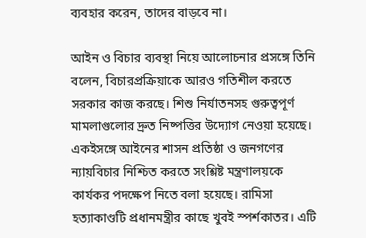ব‌্যবহার করেন, তাদের বাড়বে না।

আইন ও বিচার ব্যবস্থা নিয়ে আলোচনার প্রসঙ্গে তিনি বলেন, বিচারপ্রক্রিয়াকে আরও গতিশীল করতে সরকার কাজ করছে। শিশু নির্যাতনসহ গুরুত্বপূর্ণ মামলাগুলোর দ্রুত নিষ্পত্তির উদ্যোগ নেওয়া হয়েছে। একইসঙ্গে আইনের শাসন প্রতিষ্ঠা ও জনগণের ন্যায়বিচার নিশ্চিত করতে সংশ্লিষ্ট মন্ত্রণালয়কে কার্যকর পদক্ষেপ নিতে বলা হয়েছে। রামিসা হত‌্যাকাণ্ডটি প্রধানমন্ত্রীর কাছে খুবই স্পর্শকাতর। এটি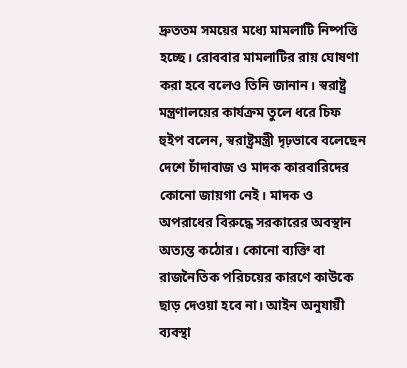দ্রুততম সময়ের মধ‌্যে মামলাটি নিষ্পত্তি হচ্ছে। রোববার মামলাটির রায় ঘোষণা করা হবে বলেও তিনি জানান। স্বরাষ্ট্র মন্ত্রণালয়ের কার্যক্রম তুলে ধরে চিফ হুইপ বলেন, স্বরাষ্ট্রমন্ত্রী দৃঢ়ভাবে বলেছেন দেশে চাঁদাবাজ ও মাদক কারবারিদের কোনো জায়গা নেই। মাদক ও অপরাধের বিরুদ্ধে সরকারের অবস্থান অত্যন্ত কঠোর। কোনো ব্যক্তি বা রাজনৈতিক পরিচয়ের কারণে কাউকে ছাড় দেওয়া হবে না। আইন অনুযায়ী ব্যবস্থা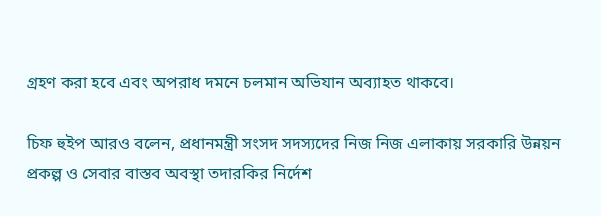গ্রহণ করা হবে এবং অপরাধ দমনে চলমান অভিযান অব্যাহত থাকবে।

চিফ হুইপ আরও বলেন, প্রধানমন্ত্রী সংসদ সদস্যদের নিজ নিজ এলাকায় সরকারি উন্নয়ন প্রকল্প ও সেবার বাস্তব অবস্থা তদারকির নির্দেশ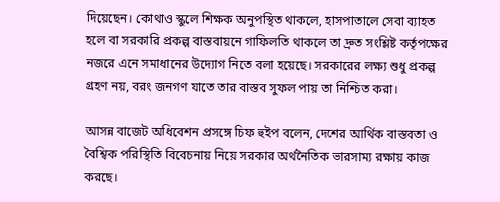দিয়েছেন। কোথাও স্কুলে শিক্ষক অনুপস্থিত থাকলে, হাসপাতালে সেবা ব্যাহত হলে বা সরকারি প্রকল্প বাস্তবায়নে গাফিলতি থাকলে তা দ্রুত সংশ্লিষ্ট কর্তৃপক্ষের নজরে এনে সমাধানের উদ্যোগ নিতে বলা হয়েছে। সরকারের লক্ষ্য শুধু প্রকল্প গ্রহণ নয়, বরং জনগণ যাতে তার বাস্তব সুফল পায় তা নিশ্চিত করা।

আসন্ন বাজেট অধিবেশন প্রসঙ্গে চিফ হুইপ বলেন, দেশের আর্থিক বাস্তবতা ও বৈশ্বিক পরিস্থিতি বিবেচনায় নিয়ে সরকার অর্থনৈতিক ভারসাম্য রক্ষায় কাজ করছে।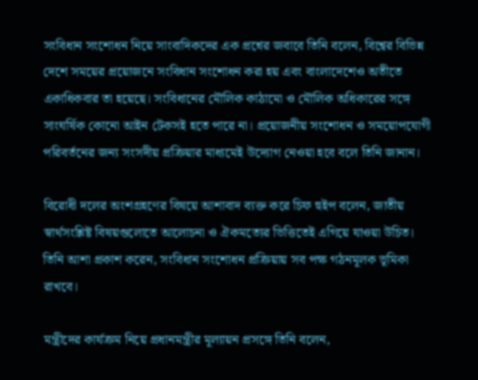সংবিধান সংশোধন নিয়ে সাংবাদিকদের এক প্রশ্নের জবাবে তিনি বলেন, বিশ্বের বিভিন্ন দেশে সময়ের প্রয়োজনে সংবিধান সংশোধন করা হয় এবং বাংলাদেশেও অতীতে একাধিকবার তা হয়েছে। সংবিধানের মৌলিক কাঠামো ও মৌলিক অধিকারের সঙ্গে সাংঘর্ষিক কোনো আইন টেকসই হতে পারে না। প্রয়োজনীয় সংশোধন ও সময়োপযোগী পরিবর্তনের জন্য সংসদীয় প্রক্রিয়ার মাধ্যমেই উদ্যোগ নেওয়া হবে বলে তিনি জানান।

বিরোধী দলের অংশগ্রহণের বিষয়ে আশাবাদ ব্যক্ত করে চিফ হুইপ বলেন, জাতীয় স্বার্থসংশ্লিষ্ট বিষয়গুলোতে আলোচনা ও ঐকমত্যের ভিত্তিতেই এগিয়ে যাওয়া উচিত। তিনি আশা প্রকাশ করেন, সংবিধান সংশোধন প্রক্রিয়ায় সব পক্ষ গঠনমূলক ভূমিকা রাখবে।

মন্ত্রীদের কার্যক্রম নিয়ে প্রধানমন্ত্রীর মূল্যায়ন প্রসঙ্গে তিনি বলেন,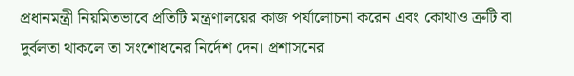প্রধানমন্ত্রী নিয়মিতভাবে প্রতিটি মন্ত্রণালয়ের কাজ পর্যালোচনা করেন এবং কোথাও ত্রুটি বা দুর্বলতা থাকলে তা সংশোধনের নির্দেশ দেন। প্রশাসনের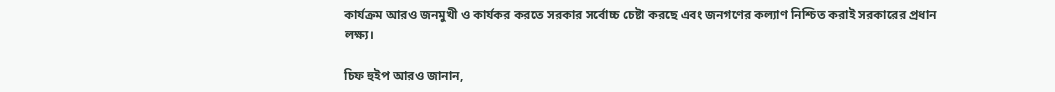কার্যক্রম আরও জনমুখী ও কার্যকর করতে সরকার সর্বোচ্চ চেষ্টা করছে এবং জনগণের কল্যাণ নিশ্চিত করাই সরকারের প্রধান লক্ষ্য।

চিফ হুইপ আরও জানান,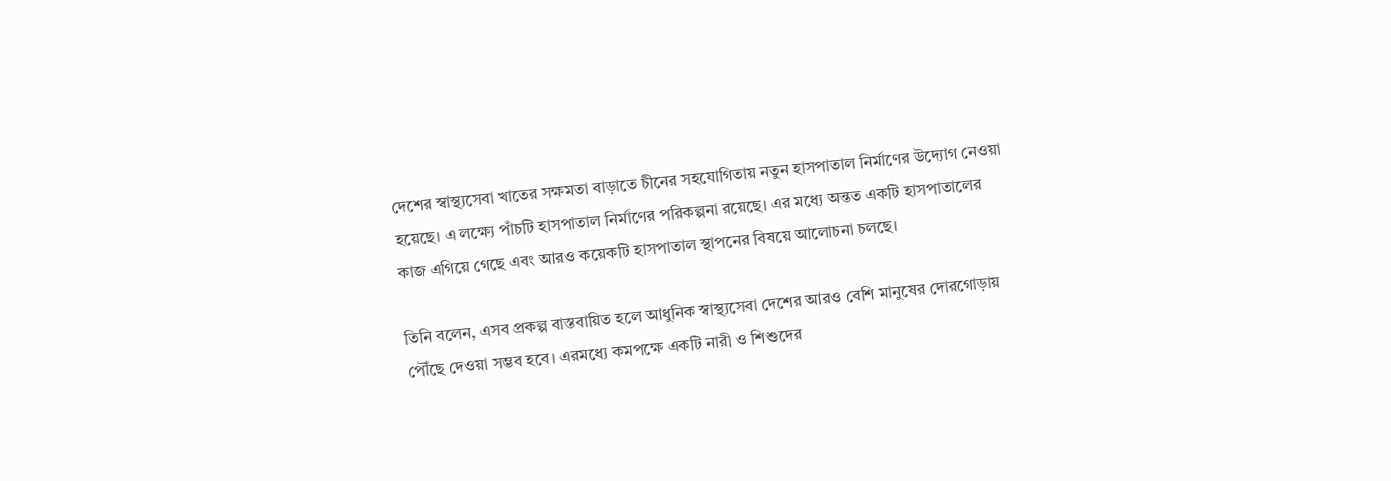দেশের স্বাস্থ্যসেবা খাতের সক্ষমতা বাড়াতে চীনের সহযোগিতায় নতুন হাসপাতাল নির্মাণের উদ্যোগ নেওয়া হয়েছে। এ লক্ষ্যে পাঁচটি হাসপাতাল নির্মাণের পরিকল্পনা রয়েছে। এর মধ্যে অন্তত একটি হাসপাতালের কাজ এগিয়ে গেছে এবং আরও কয়েকটি হাসপাতাল স্থাপনের বিষয়ে আলোচনা চলছে।

তিনি বলেন, এসব প্রকল্প বাস্তবায়িত হলে আধুনিক স্বাস্থ্যসেবা দেশের আরও বেশি মানুষের দোরগোড়ায় পৌঁছে দেওয়া সম্ভব হবে। এরমধ‌্যে কমপক্ষে একটি নারী ও শিশুদের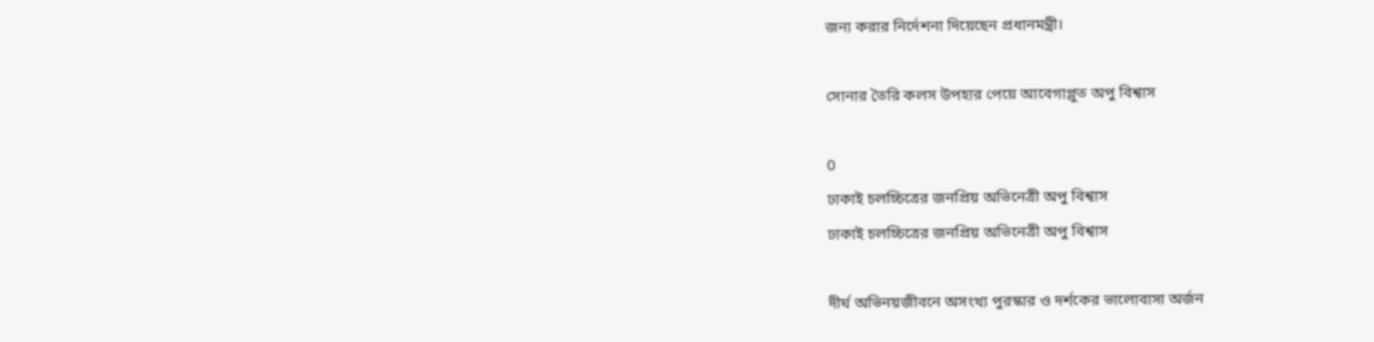জন‌্য করার নির্দেশনা দিয়েছেন প্রধানমন্ত্রী।

সোনার তৈরি কলস উপহার পেয়ে আবেগাপ্লুত অপু বিশ্বাস

0
ঢাকাই চলচ্চিত্রের জনপ্রিয় অভিনেত্রী অপু বিশ্বাস
ঢাকাই চলচ্চিত্রের জনপ্রিয় অভিনেত্রী অপু বিশ্বাস

দীর্ঘ অভিনয়জীবনে অসংখ্য পুরস্কার ও দর্শকের ভালোবাসা অর্জন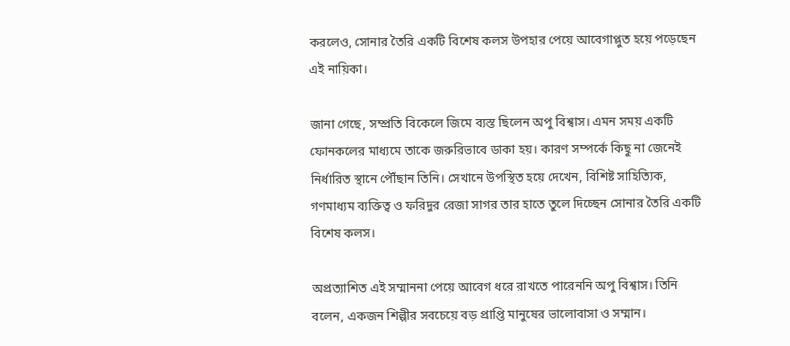করলেও, সোনার তৈরি একটি বিশেষ কলস উপহার পেয়ে আবেগাপ্লুত হয়ে পড়েছেন এই নায়িকা।

জানা গেছে, সম্প্রতি বিকেলে জিমে ব্যস্ত ছিলেন অপু বিশ্বাস। এমন সময় একটি ফোনকলের মাধ্যমে তাকে জরুরিভাবে ডাকা হয়। কারণ সম্পর্কে কিছু না জেনেই নির্ধারিত স্থানে পৌঁছান তিনি। সেখানে উপস্থিত হয়ে দেখেন, বিশিষ্ট সাহিত্যিক, গণমাধ্যম ব্যক্তিত্ব ও ফরিদুর রেজা সাগর তার হাতে তুলে দিচ্ছেন সোনার তৈরি একটি বিশেষ কলস।

অপ্রত্যাশিত এই সম্মাননা পেয়ে আবেগ ধরে রাখতে পারেননি অপু বিশ্বাস। তিনি বলেন, একজন শিল্পীর সবচেয়ে বড় প্রাপ্তি মানুষের ভালোবাসা ও সম্মান।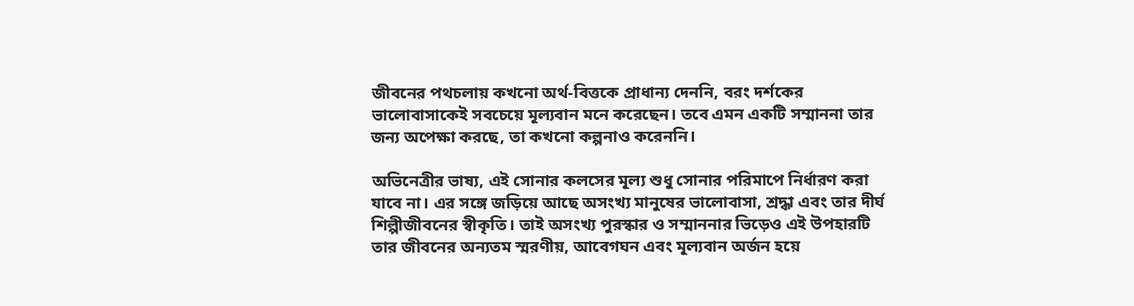জীবনের পথচলায় কখনো অর্থ-বিত্তকে প্রাধান্য দেননি, বরং দর্শকের ভালোবাসাকেই সবচেয়ে মূল্যবান মনে করেছেন। তবে এমন একটি সম্মাননা তার জন্য অপেক্ষা করছে, তা কখনো কল্পনাও করেননি।

অভিনেত্রীর ভাষ্য, এই সোনার কলসের মূল্য শুধু সোনার পরিমাপে নির্ধারণ করা যাবে না। এর সঙ্গে জড়িয়ে আছে অসংখ্য মানুষের ভালোবাসা, শ্রদ্ধা এবং তার দীর্ঘ শিল্পীজীবনের স্বীকৃতি। তাই অসংখ্য পুরস্কার ও সম্মাননার ভিড়েও এই উপহারটি তার জীবনের অন্যতম স্মরণীয়, আবেগঘন এবং মূল্যবান অর্জন হয়ে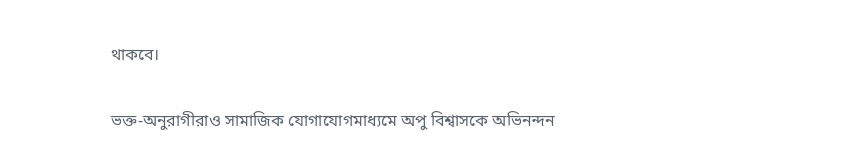থাকবে।

ভক্ত-অনুরাগীরাও সামাজিক যোগাযোগমাধ্যমে অপু বিশ্বাসকে অভিনন্দন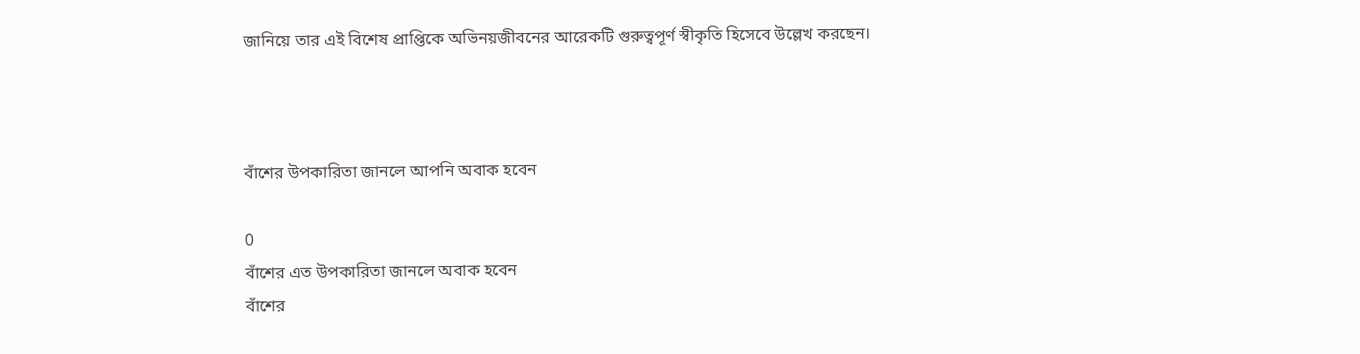জানিয়ে তার এই বিশেষ প্রাপ্তিকে অভিনয়জীবনের আরেকটি গুরুত্বপূর্ণ স্বীকৃতি হিসেবে উল্লেখ করছেন।



বাঁশের উপকারিতা জানলে আপনি অবাক হবেন

0
বাঁশের এত উপকারিতা জানলে অবাক হবেন
বাঁশের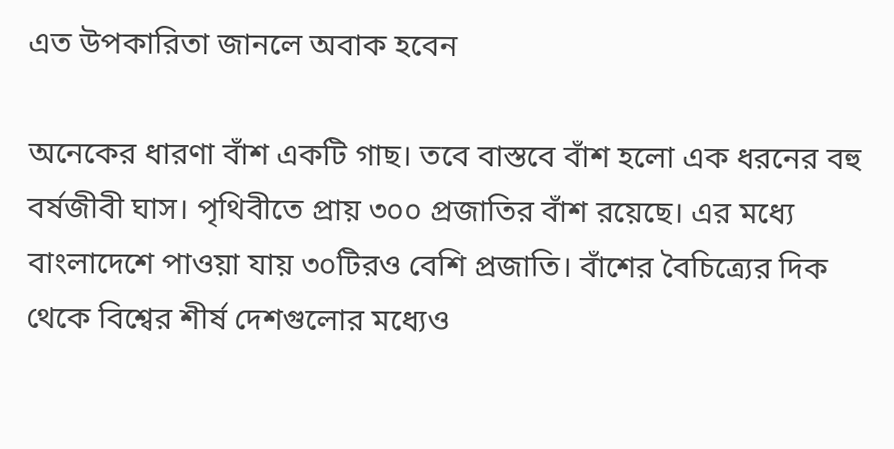এত উপকারিতা জানলে অবাক হবেন

অনেকের ধারণা বাঁশ একটি গাছ। তবে বাস্তবে বাঁশ হলো এক ধরনের বহু বর্ষজীবী ঘাস। পৃথিবীতে প্রায় ৩০০ প্রজাতির বাঁশ রয়েছে। এর মধ্যে বাংলাদেশে পাওয়া যায় ৩০টিরও বেশি প্রজাতি। বাঁশের বৈচিত্র্যের দিক থেকে বিশ্বের শীর্ষ দেশগুলোর মধ্যেও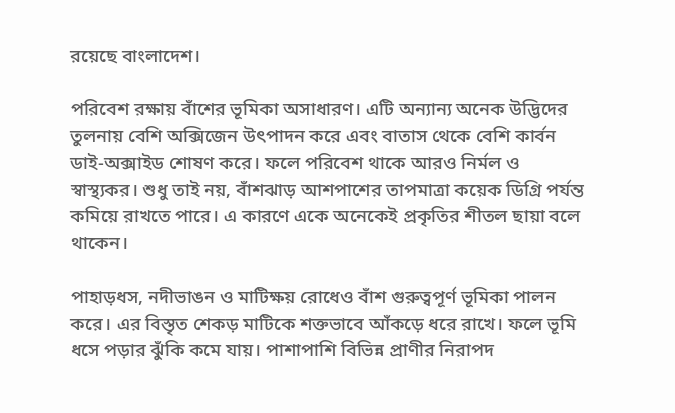রয়েছে বাংলাদেশ।

পরিবেশ রক্ষায় বাঁশের ভূমিকা অসাধারণ। এটি অন্যান্য অনেক উদ্ভিদের তুলনায় বেশি অক্সিজেন উৎপাদন করে এবং বাতাস থেকে বেশি কার্বন ডাই-অক্সাইড শোষণ করে। ফলে পরিবেশ থাকে আরও নির্মল ও স্বাস্থ্যকর। শুধু তাই নয়, বাঁশঝাড় আশপাশের তাপমাত্রা কয়েক ডিগ্রি পর্যন্ত কমিয়ে রাখতে পারে। এ কারণে একে অনেকেই প্রকৃতির শীতল ছায়া বলে থাকেন।

পাহাড়ধস, নদীভাঙন ও মাটিক্ষয় রোধেও বাঁশ গুরুত্বপূর্ণ ভূমিকা পালন করে। এর বিস্তৃত শেকড় মাটিকে শক্তভাবে আঁকড়ে ধরে রাখে। ফলে ভূমি ধসে পড়ার ঝুঁকি কমে যায়। পাশাপাশি বিভিন্ন প্রাণীর নিরাপদ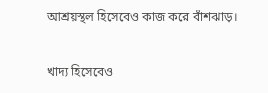আশ্রয়স্থল হিসেবেও কাজ করে বাঁশঝাড়।

খাদ্য হিসেবেও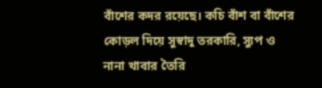বাঁশের কদর রয়েছে। কচি বাঁশ বা বাঁশের কোড়ল দিয়ে সুস্বাদু তরকারি, স্যুপ ও নানা খাবার তৈরি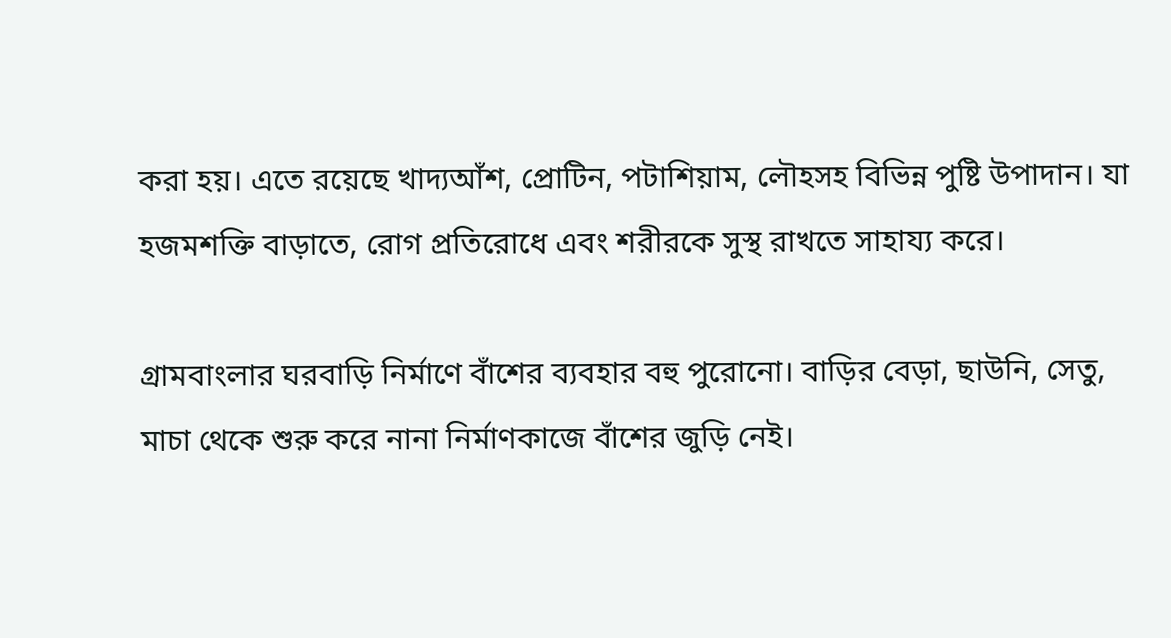করা হয়। এতে রয়েছে খাদ্যআঁশ, প্রোটিন, পটাশিয়াম, লৌহসহ বিভিন্ন পুষ্টি উপাদান। যা হজমশক্তি বাড়াতে, রোগ প্রতিরোধে এবং শরীরকে সুস্থ রাখতে সাহায্য করে।

গ্রামবাংলার ঘরবাড়ি নির্মাণে বাঁশের ব্যবহার বহু পুরোনো। বাড়ির বেড়া, ছাউনি, সেতু, মাচা থেকে শুরু করে নানা নির্মাণকাজে বাঁশের জুড়ি নেই।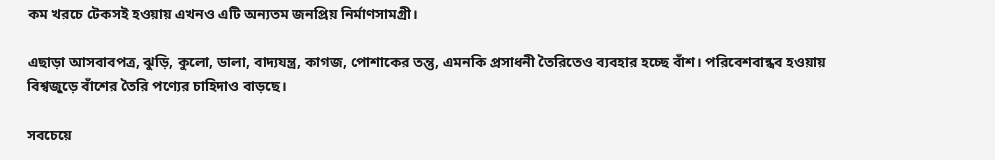কম খরচে টেকসই হওয়ায় এখনও এটি অন্যতম জনপ্রিয় নির্মাণসামগ্রী।

এছাড়া আসবাবপত্র, ঝুড়ি, কুলো, ডালা, বাদ্যযন্ত্র, কাগজ, পোশাকের তন্তু, এমনকি প্রসাধনী তৈরিতেও ব্যবহার হচ্ছে বাঁশ। পরিবেশবান্ধব হওয়ায় বিশ্বজুড়ে বাঁশের তৈরি পণ্যের চাহিদাও বাড়ছে।

সবচেয়ে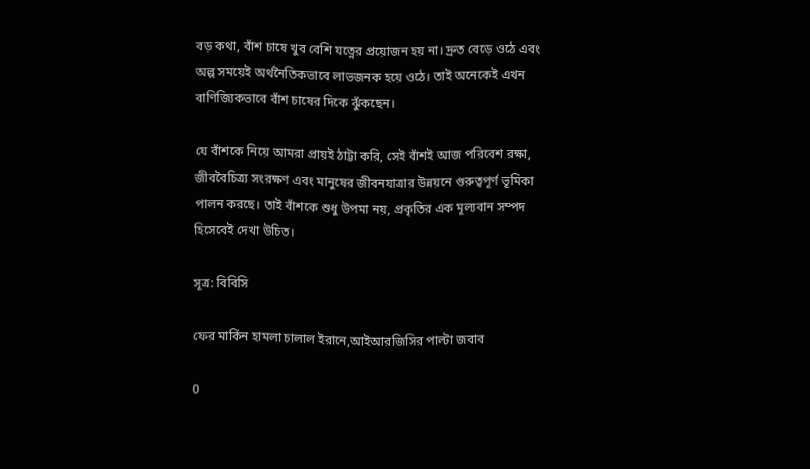বড় কথা, বাঁশ চাষে খুব বেশি যত্নের প্রয়োজন হয় না। দ্রুত বেড়ে ওঠে এবং অল্প সময়েই অর্থনৈতিকভাবে লাভজনক হয়ে ওঠে। তাই অনেকেই এখন বাণিজ্যিকভাবে বাঁশ চাষের দিকে ঝুঁকছেন।

যে বাঁশকে নিয়ে আমরা প্রায়ই ঠাট্টা করি, সেই বাঁশই আজ পরিবেশ রক্ষা, জীববৈচিত্র্য সংরক্ষণ এবং মানুষের জীবনযাত্রার উন্নয়নে গুরুত্বপূর্ণ ভূমিকা পালন করছে। তাই বাঁশকে শুধু উপমা নয়, প্রকৃতির এক মূল্যবান সম্পদ হিসেবেই দেখা উচিত।

সূত্র: বিবিসি

ফের মার্কিন হামলা চালাল ইরানে,আইআরজিসির পাল্টা জবাব

0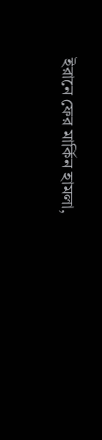ইরানে ফের মার্কিন হামলা,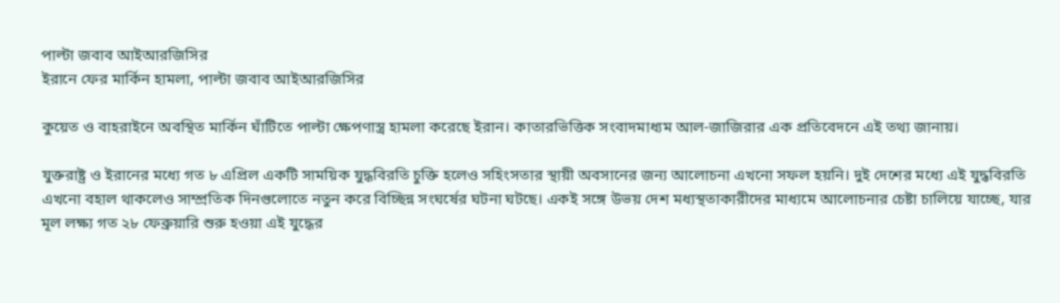পাল্টা জবাব আইআরজিসির
ইরানে ফের মার্কিন হামলা, পাল্টা জবাব আইআরজিসির

কুয়েত ও বাহরাইনে অবস্থিত মার্কিন ঘাঁটিতে পাল্টা ক্ষেপণাস্ত্র হামলা করেছে ইরান। কাতারভিত্তিক সংবাদমাধ্যম আল-জাজিরার এক প্রতিবেদনে এই তথ্য জানায়।

যুক্তরাষ্ট্র ও ইরানের মধ্যে গত ৮ এপ্রিল একটি সাময়িক যুদ্ধবিরতি চুক্তি হলেও সহিংসতার স্থায়ী অবসানের জন্য আলোচনা এখনো সফল হয়নি। দুই দেশের মধ্যে এই যুদ্ধবিরতি এখনো বহাল থাকলেও সাম্প্রতিক দিনগুলোতে নতুন করে বিচ্ছিন্ন সংঘর্ষের ঘটনা ঘটছে। একই সঙ্গে উভয় দেশ মধ্যস্থতাকারীদের মাধ্যমে আলোচনার চেষ্টা চালিয়ে যাচ্ছে, যার মূল লক্ষ্য গত ২৮ ফেব্রুয়ারি শুরু হওয়া এই যুদ্ধের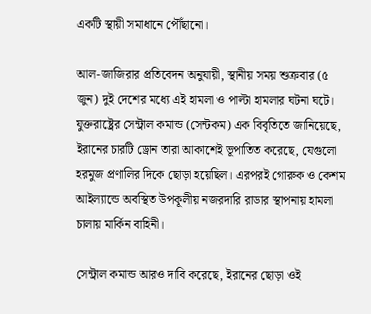একটি স্থায়ী সমাধানে পৌঁছানো।

আল-জাজিরার প্রতিবেদন অনুযায়ী, স্থানীয় সময় শুক্রবার (৫ জুন) দুই দেশের মধ্যে এই হামলা ও পাল্টা হামলার ঘটনা ঘটে। যুক্তরাষ্ট্রের সেন্ট্রাল কমান্ড (সেন্টকম) এক বিবৃতিতে জানিয়েছে, ইরানের চারটি ড্রোন তারা আকাশেই ভূপাতিত করেছে, যেগুলো হরমুজ প্রণালির দিকে ছোড়া হয়েছিল। এরপরই গোরুক ও কেশম আইল্যান্ডে অবস্থিত উপকূলীয় নজরদারি রাডার স্থাপনায় হামলা চালায় মার্কিন বাহিনী।

সেন্ট্রাল কমান্ড আরও দাবি করেছে, ইরানের ছোড়া ওই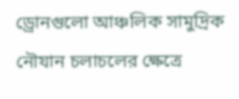ড্রোনগুলো আঞ্চলিক সামুদ্রিক নৌযান চলাচলের ক্ষেত্রে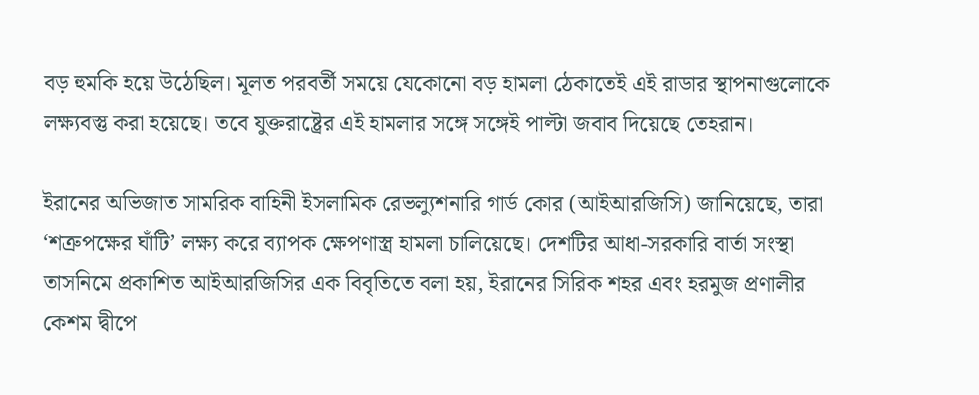বড় হুমকি হয়ে উঠেছিল। মূলত পরবর্তী সময়ে যেকোনো বড় হামলা ঠেকাতেই এই রাডার স্থাপনাগুলোকে লক্ষ্যবস্তু করা হয়েছে। তবে যুক্তরাষ্ট্রের এই হামলার সঙ্গে সঙ্গেই পাল্টা জবাব দিয়েছে তেহরান।

ইরানের অভিজাত সামরিক বাহিনী ইসলামিক রেভল্যুশনারি গার্ড কোর (আইআরজিসি) জানিয়েছে, তারা ‘শত্রুপক্ষের ঘাঁটি’ লক্ষ্য করে ব্যাপক ক্ষেপণাস্ত্র হামলা চালিয়েছে। দেশটির আধা-সরকারি বার্তা সংস্থা তাসনিমে প্রকাশিত আইআরজিসির এক বিবৃতিতে বলা হয়, ইরানের সিরিক শহর এবং হরমুজ প্রণালীর কেশম দ্বীপে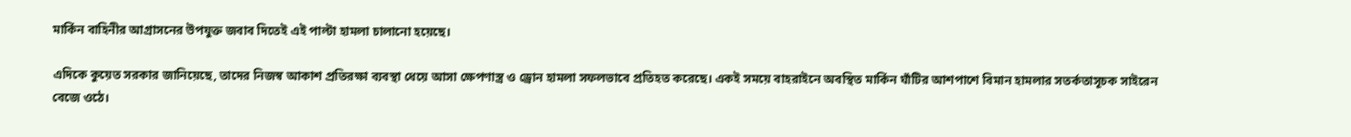মার্কিন বাহিনীর আগ্রাসনের উপযুক্ত জবাব দিতেই এই পাল্টা হামলা চালানো হয়েছে।

এদিকে কুয়েত সরকার জানিয়েছে, তাদের নিজস্ব আকাশ প্রতিরক্ষা ব্যবস্থা ধেয়ে আসা ক্ষেপণাস্ত্র ও ড্রোন হামলা সফলভাবে প্রতিহত করেছে। একই সময়ে বাহরাইনে অবস্থিত মার্কিন ঘাঁটির আশপাশে বিমান হামলার সতর্কতাসূচক সাইরেন বেজে ওঠে।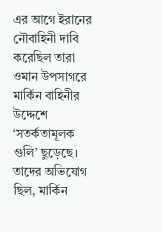এর আগে ইরানের নৌবাহিনী দাবি করেছিল তারা ওমান উপসাগরে মার্কিন বাহিনীর উদ্দেশে ‘সতর্কতামূলক গুলি’ ছুড়েছে। তাদের অভিযোগ ছিল, মার্কিন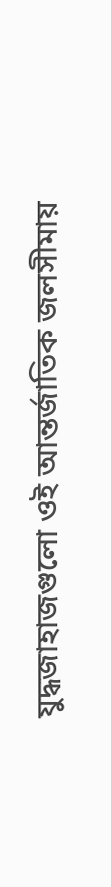যুদ্ধজাহাজগুলো ওই আন্তর্জাতিক জলসীমায়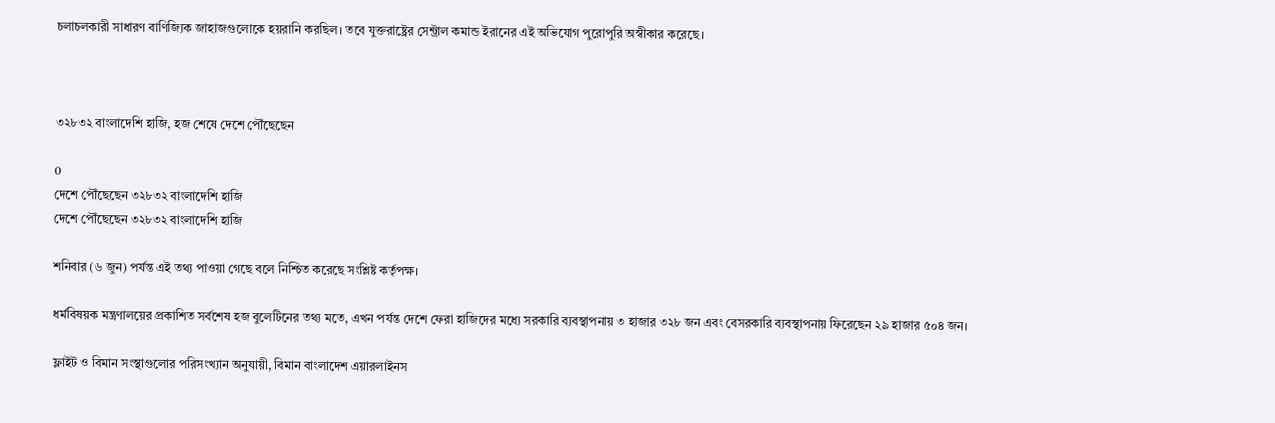চলাচলকারী সাধারণ বাণিজ্যিক জাহাজগুলোকে হয়রানি করছিল। তবে যুক্তরাষ্ট্রের সেন্ট্রাল কমান্ড ইরানের এই অভিযোগ পুরোপুরি অস্বীকার করেছে।



৩২৮৩২ বাংলাদেশি হাজি, হজ শেষে দেশে পৌঁছেছেন

0
দেশে পৌঁছেছেন ৩২৮৩২ বাংলাদেশি হাজি
দেশে পৌঁছেছেন ৩২৮৩২ বাংলাদেশি হাজি

শনিবার (৬ জুন) পর্যন্ত এই তথ্য পাওয়া গেছে বলে নিশ্চিত করেছে সংশ্লিষ্ট কর্তৃপক্ষ।

ধর্মবিষয়ক মন্ত্রণালয়ের প্রকাশিত সর্বশেষ হজ বুলেটিনের তথ্য মতে, এখন পর্যন্ত দেশে ফেরা হাজিদের মধ্যে সরকারি ব্যবস্থাপনায় ৩ হাজার ৩২৮ জন এবং বেসরকারি ব্যবস্থাপনায় ফিরেছেন ২৯ হাজার ৫০৪ জন।

ফ্লাইট ও বিমান সংস্থাগুলোর পরিসংখ্যান অনুযায়ী, বিমান বাংলাদেশ এয়ারলাইনস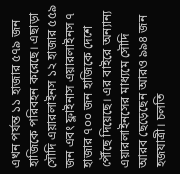এখন পর্যন্ত ১১ হাজার ৫৭৯ জন হাজিকে পরিবহন করেছে। এছাড়া সৌদি এয়ারলাইনস ১২ হাজার ৫৫৯ জন এবং ফ্লাইনাস এয়ারলাইনস ৭ হাজার ৭০০ জন হাজিকে দেশে পৌঁছে দিয়েছে। এর বাইরে অন্যান্য এয়ারলাইনসের মাধ্যমে সৌদি আরব ছেড়েছেন আরও ৯৯৪ জন হজযাত্রী। চলতি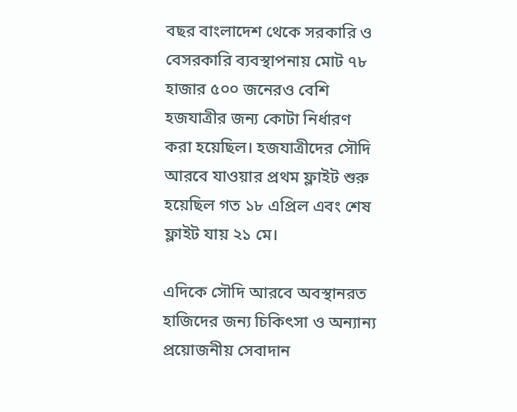বছর বাংলাদেশ থেকে সরকারি ও বেসরকারি ব্যবস্থাপনায় মোট ৭৮ হাজার ৫০০ জনেরও বেশি হজযাত্রীর জন্য কোটা নির্ধারণ করা হয়েছিল। হজযাত্রীদের সৌদি আরবে যাওয়ার প্রথম ফ্লাইট শুরু হয়েছিল গত ১৮ এপ্রিল এবং শেষ ফ্লাইট যায় ২১ মে।

এদিকে সৌদি আরবে অবস্থানরত হাজিদের জন্য চিকিৎসা ও অন্যান্য প্রয়োজনীয় সেবাদান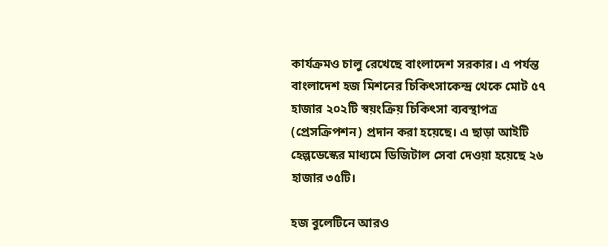কার্যক্রমও চালু রেখেছে বাংলাদেশ সরকার। এ পর্যন্ত বাংলাদেশ হজ মিশনের চিকিৎসাকেন্দ্র থেকে মোট ৫৭ হাজার ২০২টি স্বয়ংক্রিয় চিকিৎসা ব্যবস্থাপত্র (প্রেসক্রিপশন) প্রদান করা হয়েছে। এ ছাড়া আইটি হেল্পডেস্কের মাধ্যমে ডিজিটাল সেবা দেওয়া হয়েছে ২৬ হাজার ৩৫টি।

হজ বুলেটিনে আরও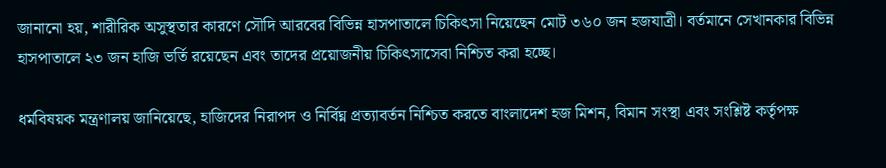জানানো হয়, শারীরিক অসুস্থতার কারণে সৌদি আরবের বিভিন্ন হাসপাতালে চিকিৎসা নিয়েছেন মোট ৩৬০ জন হজযাত্রী। বর্তমানে সেখানকার বিভিন্ন হাসপাতালে ২৩ জন হাজি ভর্তি রয়েছেন এবং তাদের প্রয়োজনীয় চিকিৎসাসেবা নিশ্চিত করা হচ্ছে।

ধর্মবিষয়ক মন্ত্রণালয় জানিয়েছে, হাজিদের নিরাপদ ও নির্বিঘ্ন প্রত্যাবর্তন নিশ্চিত করতে বাংলাদেশ হজ মিশন, বিমান সংস্থা এবং সংশ্লিষ্ট কর্তৃপক্ষ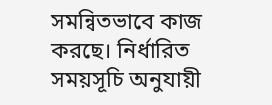সমন্বিতভাবে কাজ করছে। নির্ধারিত সময়সূচি অনুযায়ী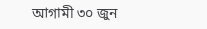আগামী ৩০ জুন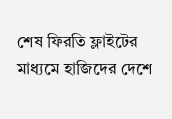শেষ ফিরতি ফ্লাইটের মাধ্যমে হাজিদের দেশে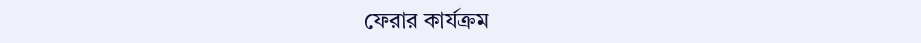ফেরার কার্যক্রম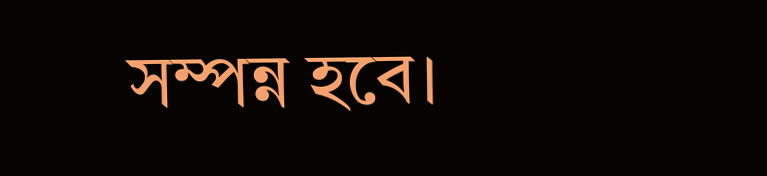সম্পন্ন হবে।